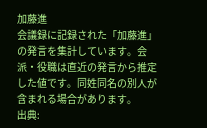加藤進
会議録に記録された「加藤進」の発言を集計しています。会派・役職は直近の発言から推定した値です。同姓同名の別人が含まれる場合があります。
出典: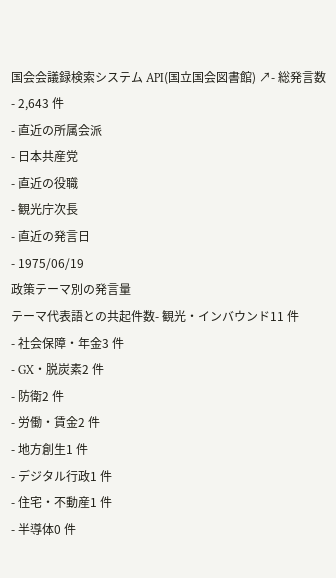国会会議録検索システム API(国立国会図書館) ↗- 総発言数
- 2,643 件
- 直近の所属会派
- 日本共産党
- 直近の役職
- 観光庁次長
- 直近の発言日
- 1975/06/19
政策テーマ別の発言量
テーマ代表語との共起件数- 観光・インバウンド11 件
- 社会保障・年金3 件
- GX・脱炭素2 件
- 防衛2 件
- 労働・賃金2 件
- 地方創生1 件
- デジタル行政1 件
- 住宅・不動産1 件
- 半導体0 件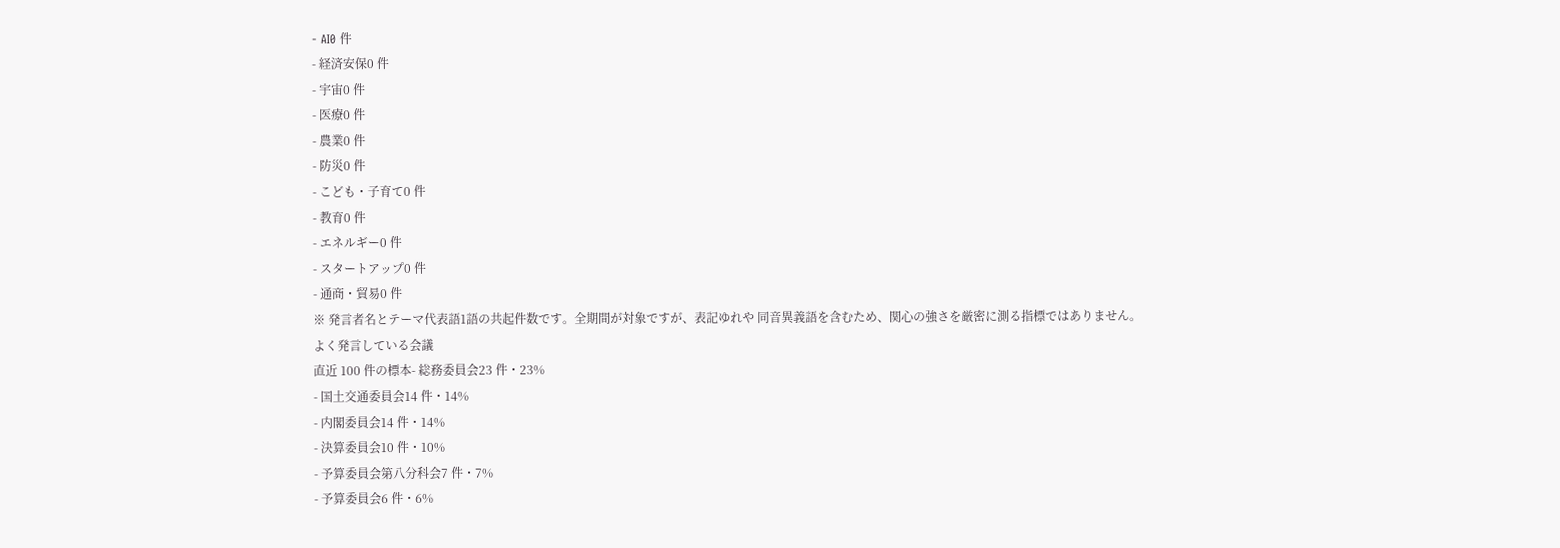- AI0 件
- 経済安保0 件
- 宇宙0 件
- 医療0 件
- 農業0 件
- 防災0 件
- こども・子育て0 件
- 教育0 件
- エネルギー0 件
- スタートアップ0 件
- 通商・貿易0 件
※ 発言者名とテーマ代表語1語の共起件数です。全期間が対象ですが、表記ゆれや 同音異義語を含むため、関心の強さを厳密に測る指標ではありません。
よく発言している会議
直近 100 件の標本- 総務委員会23 件・23%
- 国土交通委員会14 件・14%
- 内閣委員会14 件・14%
- 決算委員会10 件・10%
- 予算委員会第八分科会7 件・7%
- 予算委員会6 件・6%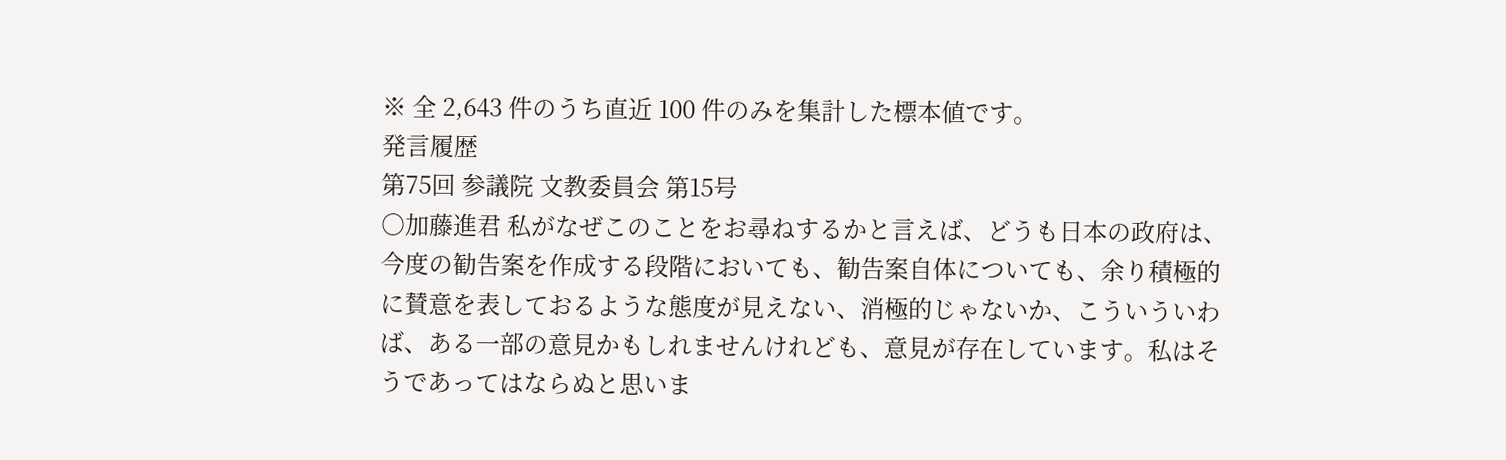※ 全 2,643 件のうち直近 100 件のみを集計した標本値です。
発言履歴
第75回 参議院 文教委員会 第15号
○加藤進君 私がなぜこのことをお尋ねするかと言えば、どうも日本の政府は、今度の勧告案を作成する段階においても、勧告案自体についても、余り積極的に賛意を表しておるような態度が見えない、消極的じゃないか、こういういわば、ある一部の意見かもしれませんけれども、意見が存在しています。私はそうであってはならぬと思いま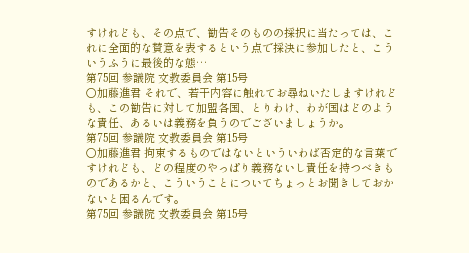すけれども、その点で、勧告そのものの採択に当たっては、これに全面的な賛意を表するという点で採決に参加したと、こういうふうに最後的な態…
第75回 参議院 文教委員会 第15号
○加藤進君 それで、若干内容に触れてお尋ねいたしますけれども、この勧告に対して加盟各国、とりわけ、わが国はどのような責任、あるいは義務を負うのでございましょうか。
第75回 参議院 文教委員会 第15号
○加藤進君 拘束するものではないといういわば否定的な言葉ですけれども、どの程度のやっぱり義務ないし責任を持つべきものであるかと、こういうことについてちょっとお聞きしておかないと困るんです。
第75回 参議院 文教委員会 第15号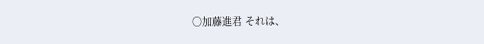○加藤進君 それは、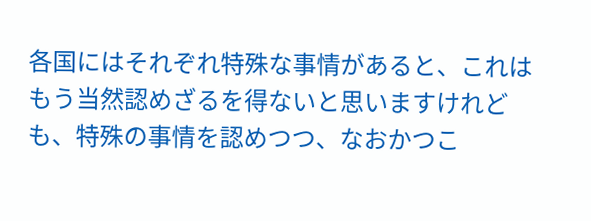各国にはそれぞれ特殊な事情があると、これはもう当然認めざるを得ないと思いますけれども、特殊の事情を認めつつ、なおかつこ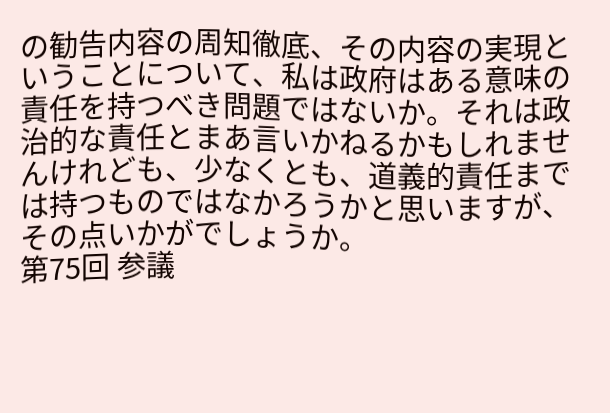の勧告内容の周知徹底、その内容の実現ということについて、私は政府はある意味の責任を持つべき問題ではないか。それは政治的な責任とまあ言いかねるかもしれませんけれども、少なくとも、道義的責任までは持つものではなかろうかと思いますが、その点いかがでしょうか。
第75回 参議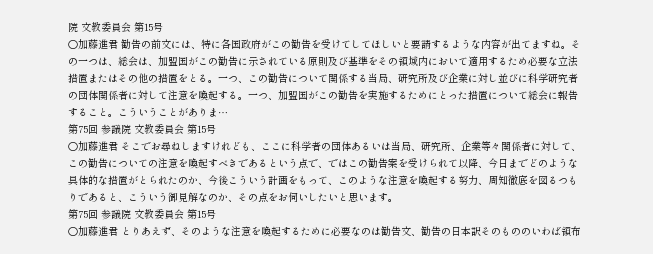院 文教委員会 第15号
○加藤進君 勧告の前文には、特に各国政府がこの勧告を受けてしてほしいと要請するような内容が出てますね。その一つは、総会は、加盟国がこの勧告に示されている原則及び基準をその領域内において適用するため必要な立法措置またはその他の措置をとる。一つ、この勧告について関係する当局、研究所及び企業に対し並びに科学研究者の団体関係者に対して注意を喚起する。一つ、加盟国がこの勧告を実施するためにとった措置について総会に報告すること。こういうことがありま…
第75回 参議院 文教委員会 第15号
○加藤進君 そこでお尋ねしますけれども、ここに科学者の団体あるいは当局、研究所、企業等々関係者に対して、この勧告についての注意を喚起すべきであるという点で、ではこの勧告案を受けられて以降、今日までどのような具体的な措置がとられたのか、今後こういう計画をもって、このような注意を喚起する努力、周知徹底を図るつもりであると、こういう御見解なのか、その点をお伺いしたいと思います。
第75回 参議院 文教委員会 第15号
○加藤進君 とりあえず、そのような注意を喚起するために必要なのは勧告文、勧告の日本訳そのもののいわば領布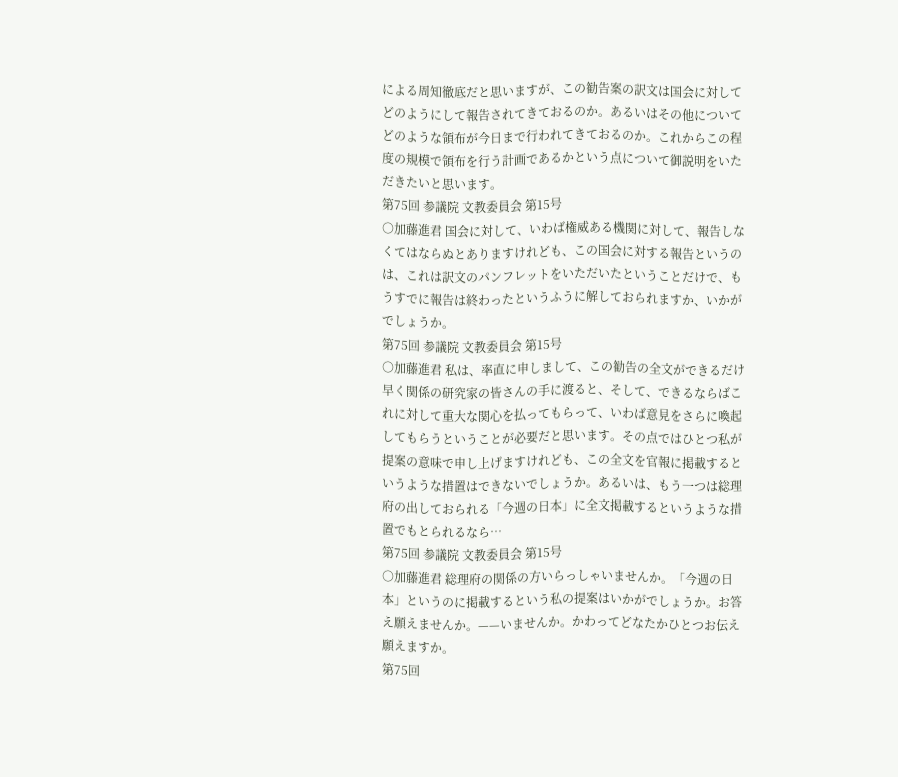による周知徹底だと思いますが、この勧告案の訳文は国会に対してどのようにして報告されてきておるのか。あるいはその他についてどのような領布が今日まで行われてきておるのか。これからこの程度の規模で領布を行う計画であるかという点について御説明をいただきたいと思います。
第75回 参議院 文教委員会 第15号
○加藤進君 国会に対して、いわば権威ある機関に対して、報告しなくてはならぬとありますけれども、この国会に対する報告というのは、これは訳文のパンフレットをいただいたということだけで、もうすでに報告は終わったというふうに解しておられますか、いかがでしょうか。
第75回 参議院 文教委員会 第15号
○加藤進君 私は、率直に申しまして、この勧告の全文ができるだけ早く関係の研究家の皆さんの手に渡ると、そして、できるならばこれに対して重大な関心を払ってもらって、いわば意見をさらに喚起してもらうということが必要だと思います。その点ではひとつ私が提案の意味で申し上げますけれども、この全文を官報に掲載するというような措置はできないでしょうか。あるいは、もう一つは総理府の出しておられる「今週の日本」に全文掲載するというような措置でもとられるなら…
第75回 参議院 文教委員会 第15号
○加藤進君 総理府の関係の方いらっしゃいませんか。「今週の日本」というのに掲載するという私の提案はいかがでしょうか。お答え願えませんか。——いませんか。かわってどなたかひとつお伝え願えますか。
第75回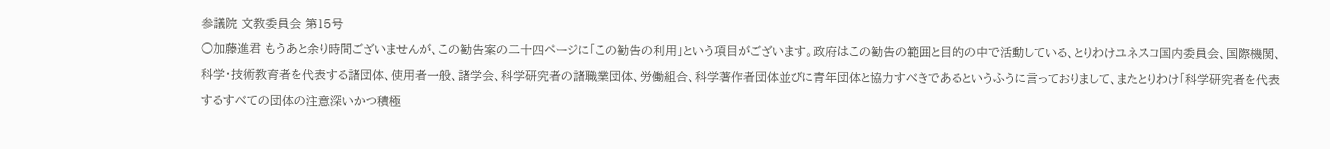参議院 文教委員会 第15号
○加藤進君 もうあと余り時間ございませんが、この勧告案の二十四ページに「この勧告の利用」という項目がございます。政府はこの勧告の範囲と目的の中で活動している、とりわけユネスコ国内委員会、国際機関、科学・技術教育者を代表する諸団体、使用者一般、諸学会、科学研究者の諸職業団体、労働組合、科学著作者団体並びに青年団体と協力すべきであるというふうに言っておりまして、またとりわけ「科学研究者を代表するすべての団体の注意深いかつ積極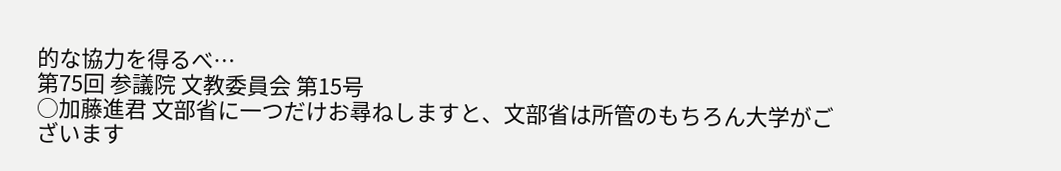的な協力を得るべ…
第75回 参議院 文教委員会 第15号
○加藤進君 文部省に一つだけお尋ねしますと、文部省は所管のもちろん大学がございます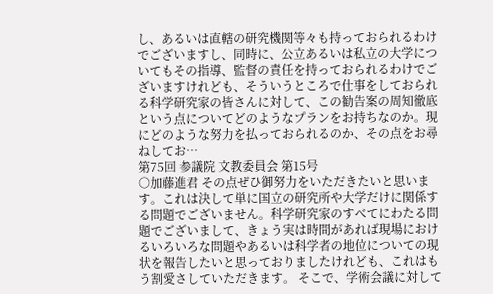し、あるいは直轄の研究機関等々も持っておられるわけでございますし、同時に、公立あるいは私立の大学についてもその指導、監督の責任を持っておられるわけでございますけれども、そういうところで仕事をしておられる科学研究家の皆さんに対して、この勧告案の周知徹底という点についてどのようなプランをお持ちなのか。現にどのような努力を払っておられるのか、その点をお尋ねしてお…
第75回 参議院 文教委員会 第15号
○加藤進君 その点ぜひ御努力をいただきたいと思います。これは決して単に国立の研究所や大学だけに関係する問題でございません。科学研究家のすべてにわたる問題でございまして、きょう実は時間があれば現場におけるいろいろな問題やあるいは科学者の地位についての現状を報告したいと思っておりましたけれども、これはもう割愛さしていただきます。 そこで、学術会議に対して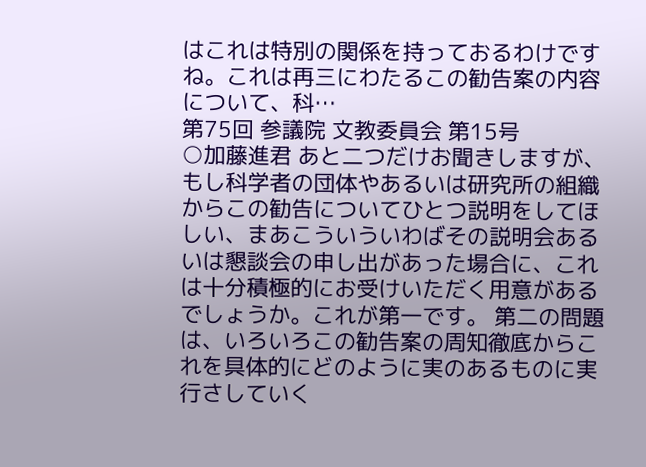はこれは特別の関係を持っておるわけですね。これは再三にわたるこの勧告案の内容について、科…
第75回 参議院 文教委員会 第15号
○加藤進君 あと二つだけお聞きしますが、もし科学者の団体やあるいは研究所の組織からこの勧告についてひとつ説明をしてほしい、まあこういういわばその説明会あるいは懇談会の申し出があった場合に、これは十分積極的にお受けいただく用意があるでしょうか。これが第一です。 第二の問題は、いろいろこの勧告案の周知徹底からこれを具体的にどのように実のあるものに実行さしていく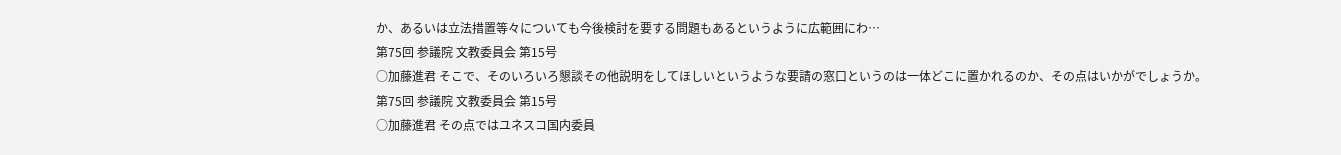か、あるいは立法措置等々についても今後検討を要する問題もあるというように広範囲にわ…
第75回 参議院 文教委員会 第15号
○加藤進君 そこで、そのいろいろ懇談その他説明をしてほしいというような要請の窓口というのは一体どこに置かれるのか、その点はいかがでしょうか。
第75回 参議院 文教委員会 第15号
○加藤進君 その点ではユネスコ国内委員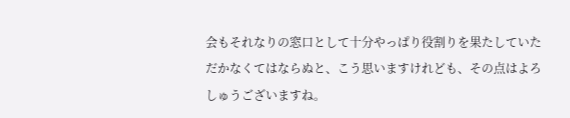会もそれなりの窓口として十分やっぱり役割りを果たしていただかなくてはならぬと、こう思いますけれども、その点はよろしゅうございますね。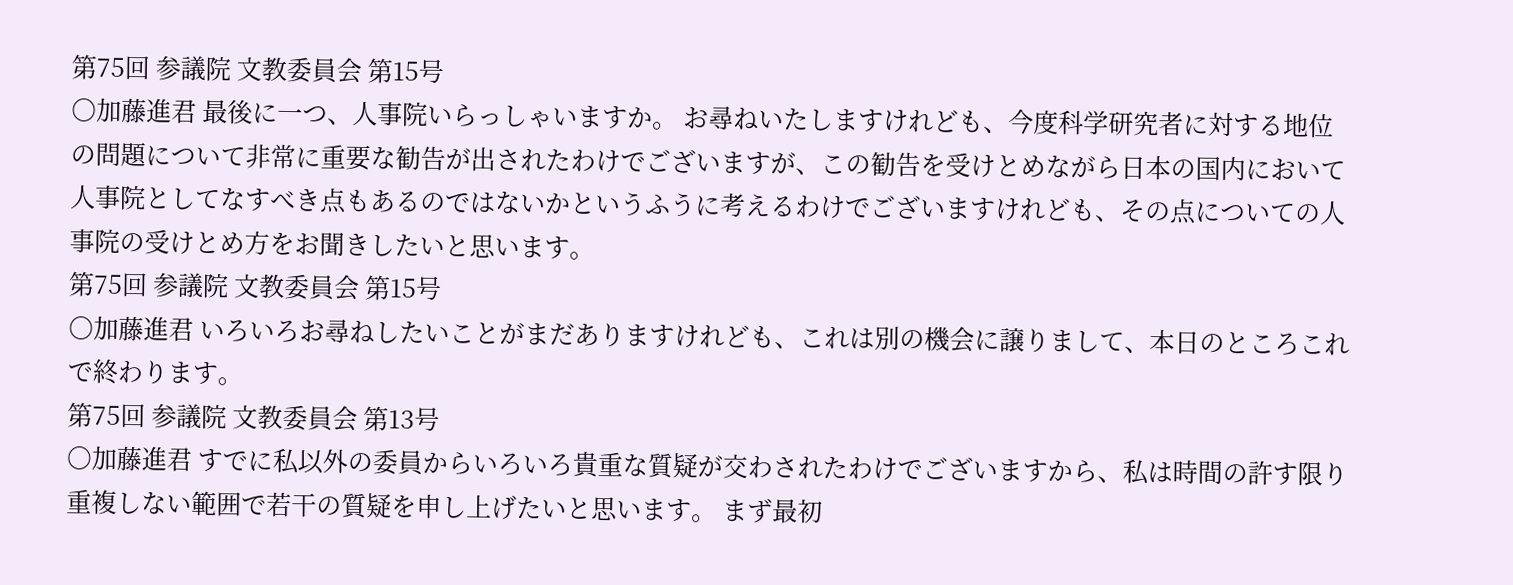第75回 参議院 文教委員会 第15号
○加藤進君 最後に一つ、人事院いらっしゃいますか。 お尋ねいたしますけれども、今度科学研究者に対する地位の問題について非常に重要な勧告が出されたわけでございますが、この勧告を受けとめながら日本の国内において人事院としてなすべき点もあるのではないかというふうに考えるわけでございますけれども、その点についての人事院の受けとめ方をお聞きしたいと思います。
第75回 参議院 文教委員会 第15号
○加藤進君 いろいろお尋ねしたいことがまだありますけれども、これは別の機会に譲りまして、本日のところこれで終わります。
第75回 参議院 文教委員会 第13号
○加藤進君 すでに私以外の委員からいろいろ貴重な質疑が交わされたわけでございますから、私は時間の許す限り重複しない範囲で若干の質疑を申し上げたいと思います。 まず最初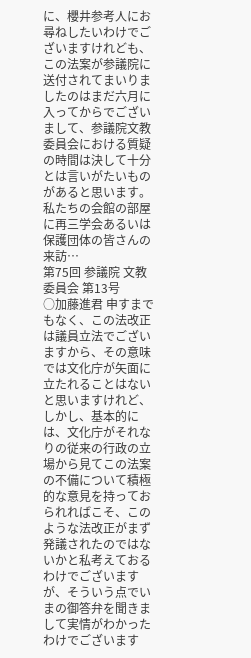に、櫻井参考人にお尋ねしたいわけでございますけれども、この法案が参議院に送付されてまいりましたのはまだ六月に入ってからでございまして、参議院文教委員会における質疑の時間は決して十分とは言いがたいものがあると思います。私たちの会館の部屋に再三学会あるいは保護団体の皆さんの来訪…
第75回 参議院 文教委員会 第13号
○加藤進君 申すまでもなく、この法改正は議員立法でございますから、その意味では文化庁が矢面に立たれることはないと思いますけれど、しかし、基本的には、文化庁がそれなりの従来の行政の立場から見てこの法案の不備について積極的な意見を持っておられればこそ、このような法改正がまず発議されたのではないかと私考えておるわけでございますが、そういう点でいまの御答弁を聞きまして実情がわかったわけでございます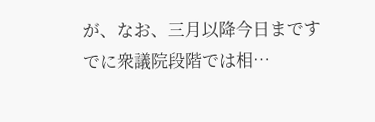が、なお、三月以降今日まですでに衆議院段階では相…